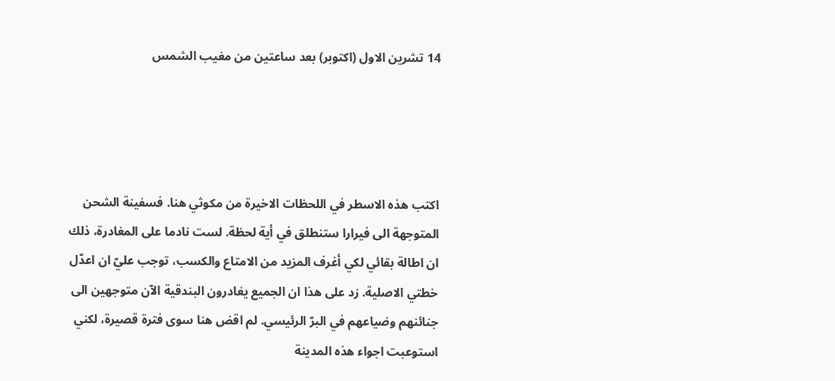14 تشرين الاول (اكتوبر) بعد ساعتين من مغيب الشمس




اكتب هذه الاسطر في اللحظات الاخيرة من مكوثي هنا. فسفينة الشحن المتوجهة الى فيرارا ستنطلق في أية لحظة. لست نادما على المغادرة، ذلك ان اطالة بقائي لكي أغرف المزيد من الامتاع والكسب، توجب عليّ ان اعدّل خطتي الاصلية. زد على هذا ان الجميع يغادرون البندقية الآن متوجهين الى جنائنهم وضياعهم في البرّ الرئيسي. لم اقض هنا سوى فترة قصيرة، لكني استوعبت اجواء هذه المدينة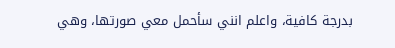بدرجة كافية، واعلم انني سأحمل معي صورتها، وهي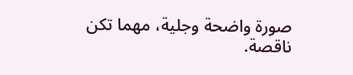صورة واضحة وجلية، مهما تكن ناقصة.